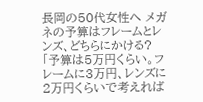長岡の50代女性へ メガネの予算はフレームとレンズ、どちらにかける?
「予算は5万円くらい。フレームに3万円、レンズに2万円くらいで考えれば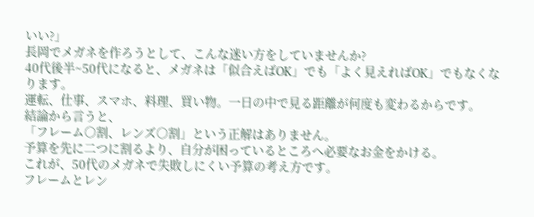いい?」
長岡でメガネを作ろうとして、こんな迷い方をしていませんか?
40代後半~50代になると、メガネは「似合えばOK」でも「よく見えればOK」でもなくなります。
運転、仕事、スマホ、料理、買い物。一日の中で見る距離が何度も変わるからです。
結論から言うと、
「フレーム○割、レンズ○割」という正解はありません。
予算を先に二つに割るより、自分が困っているところへ必要なお金をかける。
これが、50代のメガネで失敗しにくい予算の考え方です。
フレームとレン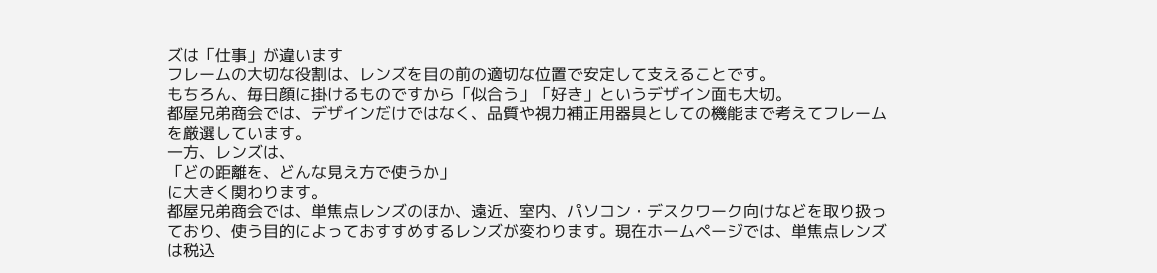ズは「仕事」が違います
フレームの大切な役割は、レンズを目の前の適切な位置で安定して支えることです。
もちろん、毎日顔に掛けるものですから「似合う」「好き」というデザイン面も大切。
都屋兄弟商会では、デザインだけではなく、品質や視力補正用器具としての機能まで考えてフレームを厳選しています。
一方、レンズは、
「どの距離を、どんな見え方で使うか」
に大きく関わります。
都屋兄弟商会では、単焦点レンズのほか、遠近、室内、パソコン・デスクワーク向けなどを取り扱っており、使う目的によっておすすめするレンズが変わります。現在ホームページでは、単焦点レンズは税込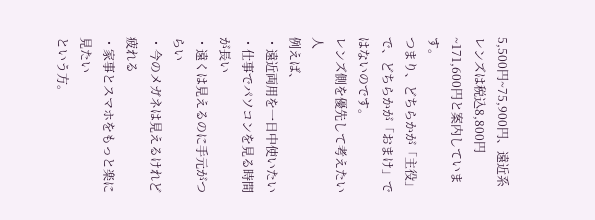5,500円~75,900円、遠近系レンズは税込8,800円~171,600円と案内しています。
つまり、どちらかが「主役」で、どちらかが「おまけ」ではないのです。
レンズ側を優先して考えたい人
例えば、
・遠近両用を一日中使いたい
・仕事でパソコンを見る時間が長い
・遠くは見えるのに手元がつらい
・今のメガネは見えるけれど疲れる
・家事とスマホをもっと楽に見たい
という方。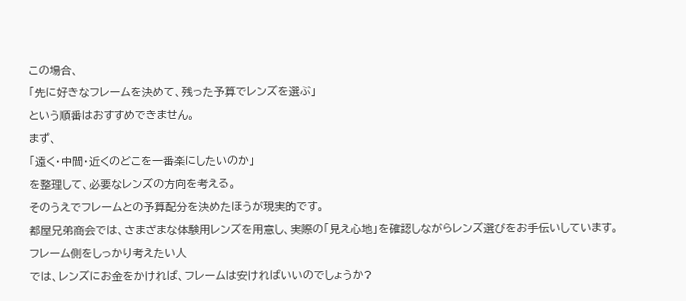この場合、
「先に好きなフレームを決めて、残った予算でレンズを選ぶ」
という順番はおすすめできません。
まず、
「遠く・中間・近くのどこを一番楽にしたいのか」
を整理して、必要なレンズの方向を考える。
そのうえでフレームとの予算配分を決めたほうが現実的です。
都屋兄弟商会では、さまざまな体験用レンズを用意し、実際の「見え心地」を確認しながらレンズ選びをお手伝いしています。
フレーム側をしっかり考えたい人
では、レンズにお金をかければ、フレームは安ければいいのでしょうか?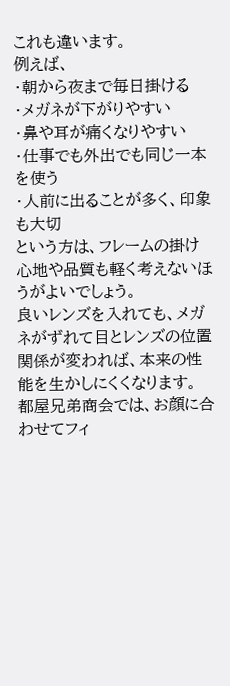これも違います。
例えば、
・朝から夜まで毎日掛ける
・メガネが下がりやすい
・鼻や耳が痛くなりやすい
・仕事でも外出でも同じ一本を使う
・人前に出ることが多く、印象も大切
という方は、フレームの掛け心地や品質も軽く考えないほうがよいでしょう。
良いレンズを入れても、メガネがずれて目とレンズの位置関係が変われば、本来の性能を生かしにくくなります。
都屋兄弟商会では、お顔に合わせてフィ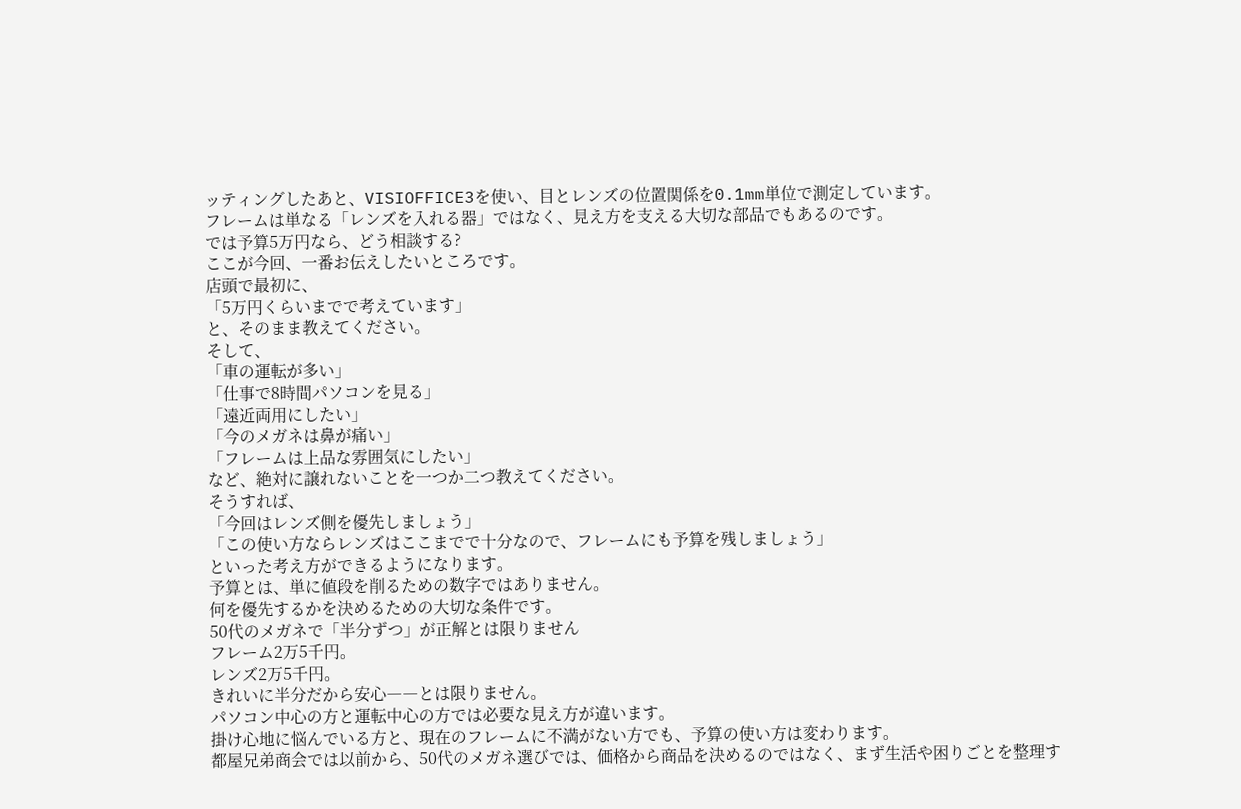ッティングしたあと、VISIOFFICE3を使い、目とレンズの位置関係を0.1mm単位で測定しています。
フレームは単なる「レンズを入れる器」ではなく、見え方を支える大切な部品でもあるのです。
では予算5万円なら、どう相談する?
ここが今回、一番お伝えしたいところです。
店頭で最初に、
「5万円くらいまでで考えています」
と、そのまま教えてください。
そして、
「車の運転が多い」
「仕事で8時間パソコンを見る」
「遠近両用にしたい」
「今のメガネは鼻が痛い」
「フレームは上品な雰囲気にしたい」
など、絶対に譲れないことを一つか二つ教えてください。
そうすれば、
「今回はレンズ側を優先しましょう」
「この使い方ならレンズはここまでで十分なので、フレームにも予算を残しましょう」
といった考え方ができるようになります。
予算とは、単に値段を削るための数字ではありません。
何を優先するかを決めるための大切な条件です。
50代のメガネで「半分ずつ」が正解とは限りません
フレーム2万5千円。
レンズ2万5千円。
きれいに半分だから安心――とは限りません。
パソコン中心の方と運転中心の方では必要な見え方が違います。
掛け心地に悩んでいる方と、現在のフレームに不満がない方でも、予算の使い方は変わります。
都屋兄弟商会では以前から、50代のメガネ選びでは、価格から商品を決めるのではなく、まず生活や困りごとを整理す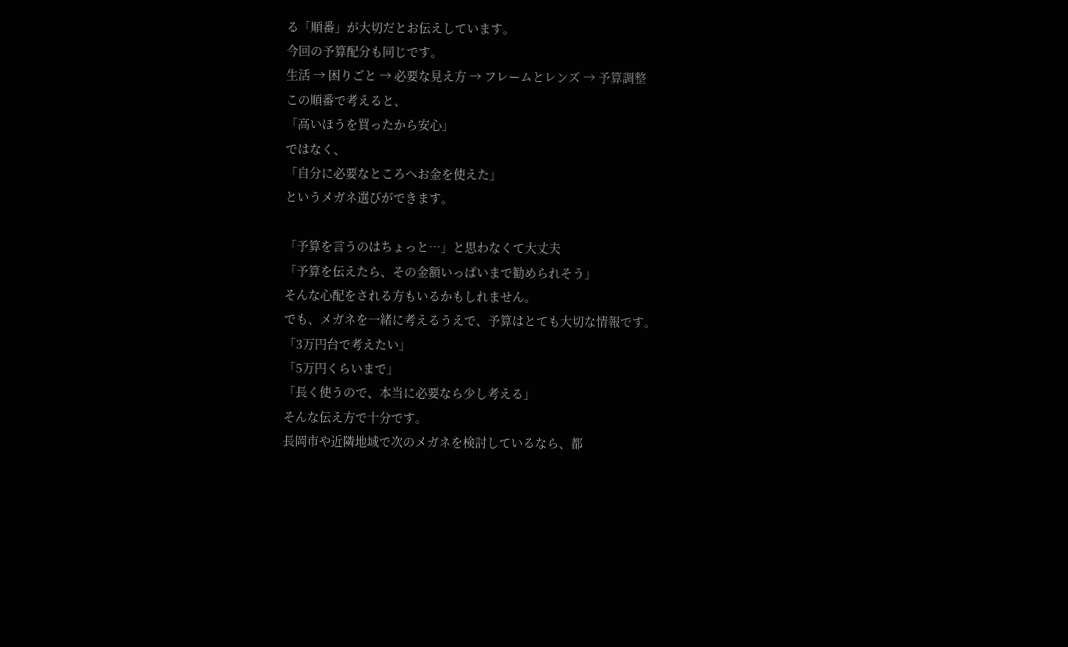る「順番」が大切だとお伝えしています。
今回の予算配分も同じです。
生活 → 困りごと → 必要な見え方 → フレームとレンズ → 予算調整
この順番で考えると、
「高いほうを買ったから安心」
ではなく、
「自分に必要なところへお金を使えた」
というメガネ選びができます。

「予算を言うのはちょっと…」と思わなくて大丈夫
「予算を伝えたら、その金額いっぱいまで勧められそう」
そんな心配をされる方もいるかもしれません。
でも、メガネを一緒に考えるうえで、予算はとても大切な情報です。
「3万円台で考えたい」
「5万円くらいまで」
「長く使うので、本当に必要なら少し考える」
そんな伝え方で十分です。
長岡市や近隣地域で次のメガネを検討しているなら、都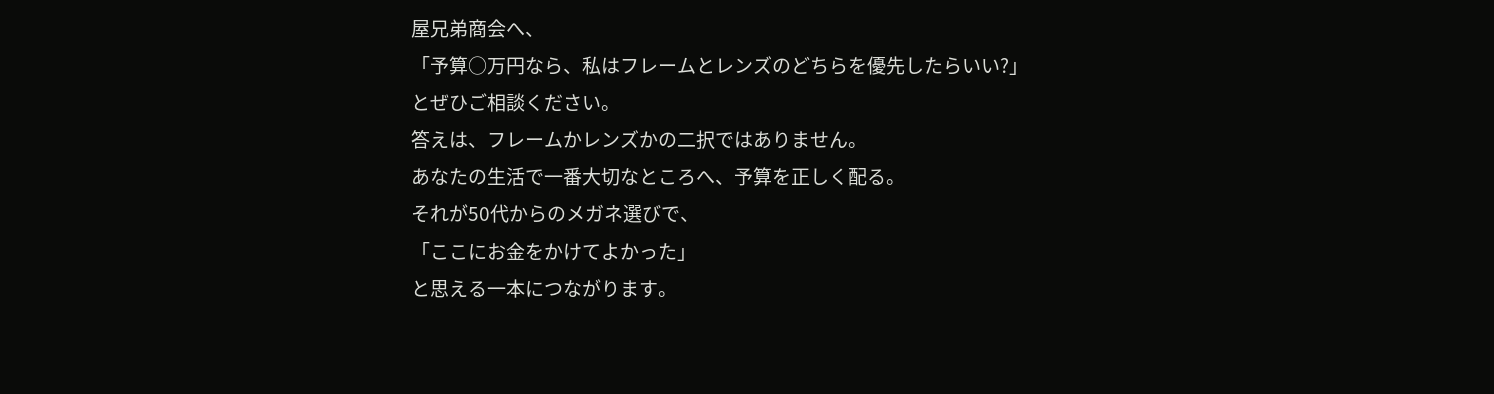屋兄弟商会へ、
「予算○万円なら、私はフレームとレンズのどちらを優先したらいい?」
とぜひご相談ください。
答えは、フレームかレンズかの二択ではありません。
あなたの生活で一番大切なところへ、予算を正しく配る。
それが50代からのメガネ選びで、
「ここにお金をかけてよかった」
と思える一本につながります。